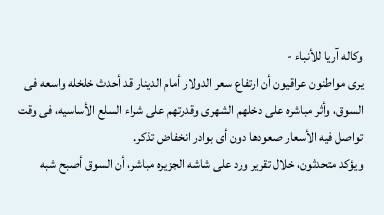وکاله آریا للأنباء -
یرى مواطنون عراقیون أن ارتفاع سعر الدولار أمام الدینار قد أحدث خلخله واسعه فی السوق، وأثر مباشره على دخلهم الشهری وقدرتهم على شراء السلع الأساسیه، فی وقت تواصل فیه الأسعار صعودها دون أی بوادر انخفاض تذکر.
ویؤکد متحدثون، خلال تقریر ورد على شاشه الجزیره مباشر، أن السوق أصبح شبه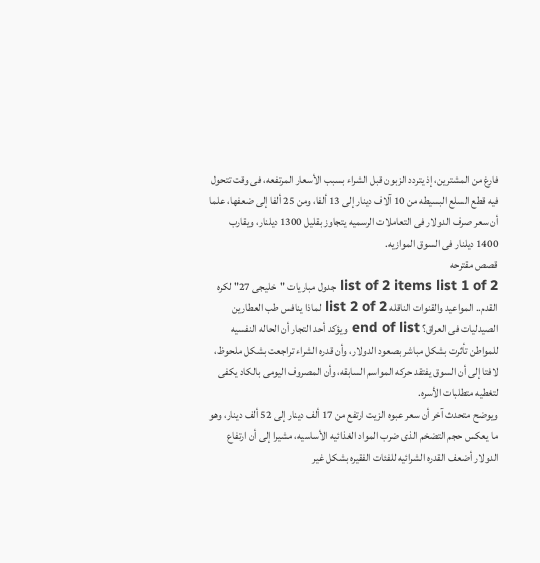فارغ من المشترین، إذ یتردد الزبون قبل الشراء بسبب الأسعار المرتفعه، فی وقت تتحول فیه قطع السلع البسیطه من 10 آلاف دینار إلى 13 ألفا، ومن 25 ألفا إلى ضعفها، علما أن سعر صرف الدولار فی التعاملات الرسمیه یتجاوز بقلیل 1300 دیلنار، ویقارب 1400 دیلنار فی السوق الموازیه.
قصص مقترحه
list of 2 items list 1 of 2 جدول مباریات "خلیجی 27" لکره القدم.. المواعید والقنوات الناقله list 2 of 2 لماذا ینافس طب العطارین الصیدلیات فی العراق؟ end of list ویؤکد أحد التجار أن الحاله النفسیه للمواطن تأثرت بشکل مباشر بصعود الدولار، وأن قدره الشراء تراجعت بشکل ملحوظ، لافتا إلى أن السوق یفتقد حرکه المواسم السابقه، وأن المصروف الیومی بالکاد یکفی لتغطیه متطلبات الأسره.
ویوضح متحدث آخر أن سعر عبوه الزیت ارتفع من 17 ألف دینار إلى 52 ألف دینار، وهو ما یعکس حجم التضخم الذی ضرب المواد الغذائیه الأساسیه، مشیرا إلى أن ارتفاع الدولار أضعف القدره الشرائیه للفئات الفقیره بشکل غیر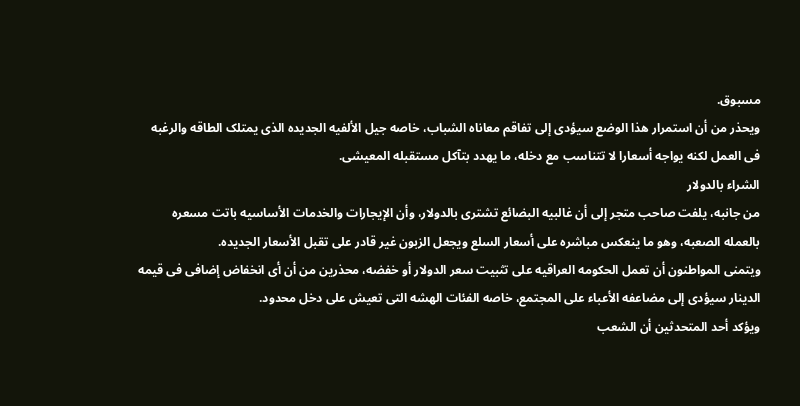مسبوق.
ویحذر من أن استمرار هذا الوضع سیؤدی إلى تفاقم معاناه الشباب، خاصه جیل الألفیه الجدیده الذی یمتلک الطاقه والرغبه فی العمل لکنه یواجه أسعارا لا تتناسب مع دخله، ما یهدد بتآکل مستقبله المعیشی.
الشراء بالدولار
من جانبه، یلفت صاحب متجر إلى أن غالبیه البضائع تشترى بالدولار، وأن الإیجارات والخدمات الأساسیه باتت مسعره بالعمله الصعبه، وهو ما ینعکس مباشره على أسعار السلع ویجعل الزبون غیر قادر على تقبل الأسعار الجدیده.
ویتمنى المواطنون أن تعمل الحکومه العراقیه على تثبیت سعر الدولار أو خفضه، محذرین من أن أی انخفاض إضافی فی قیمه الدینار سیؤدی إلى مضاعفه الأعباء على المجتمع، خاصه الفئات الهشه التی تعیش على دخل محدود.
ویؤکد أحد المتحدثین أن الشعب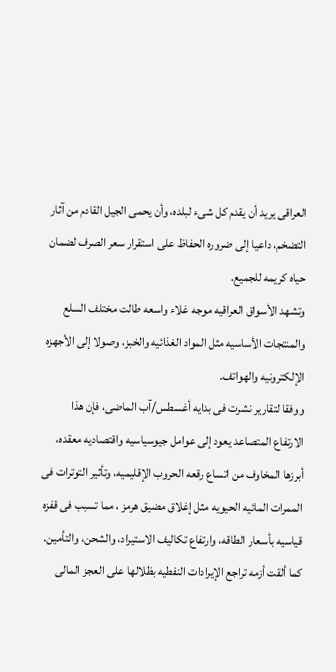العراقی یرید أن یقدم کل شیء لبلده، وأن یحمی الجیل القادم من آثار التضخم، داعیا إلى ضروره الحفاظ على استقرار سعر الصرف لضمان حیاه کریمه للجمیع.
وتشهد الأسواق العراقیه موجه غلاء واسعه طالت مختلف السلع والمنتجات الأساسیه مثل المواد الغذائیه والخبز، وصولا إلى الأجهزه الإلکترونیه والهواتف.
ووفقا لتقاریر نشرت فی بدایه أغسطس/آب الماضی، فإن هذا الارتفاع المتصاعد یعود إلى عوامل جیوسیاسیه واقتصادیه معقده، أبرزها المخاوف من اتساع رقعه الحروب الإقلیمیه، وتأثیر التوترات فی الممرات المائیه الحیویه مثل إغلاق مضیق هرمز ، مما تسبب فی قفزه قیاسیه بأسعار الطاقه، وارتفاع تکالیف الاستیراد، والشحن، والتأمین.
کما ألقت أزمه تراجع الإیرادات النفطیه بظلالها على العجز المالی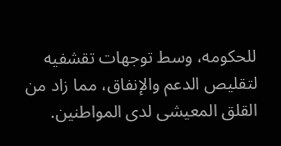للحکومه، وسط توجهات تقشفیه لتقلیص الدعم والإنفاق، مما زاد من القلق المعیشی لدى المواطنین.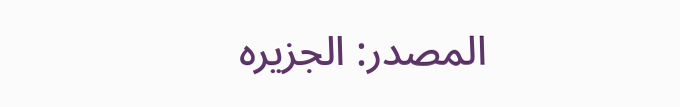المصدر: الجزیره